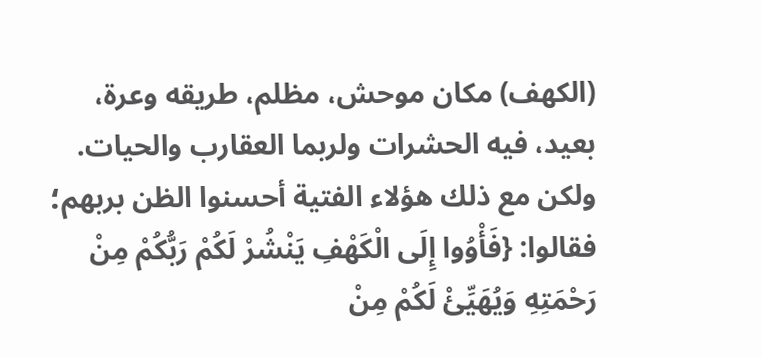(الكهف) مكان موحش، مظلم، طريقه وعرة، بعيد، فيه الحشرات ولربما العقارب والحيات. ولكن مع ذلك هؤلاء الفتية أحسنوا الظن بربهم؛ فقالوا: {فَأْوُوا إِلَى الْكَهْفِ يَنْشُرْ لَكُمْ رَبُّكُمْ مِنْ رَحْمَتِهِ وَيُهَيِّئْ لَكُمْ مِنْ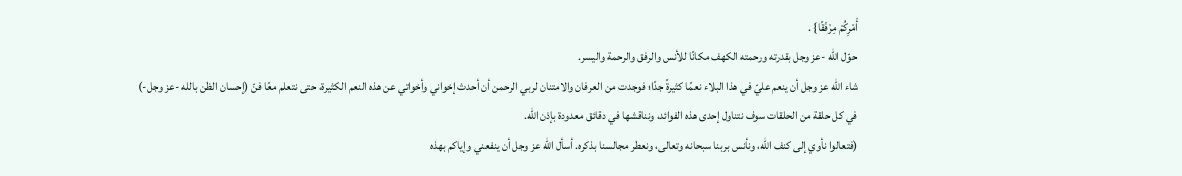أَمْرِكُمْ مِرْفَقًا} .
حوّل الله -عز وجل بقدرته ورحمته الكهف مكانًا للأنس والرفق والرحمة واليسر.
شاء الله عز وجل أن ينعم عليّ في هذا البلاء نعمًا كثيرةً جدًا؛ فوجدت من العرفان والامتنان لربي الرحمن أن أحدث إخواني وأخواتي عن هذه النعم الكثيرة، حتى نتعلم معًا فنّ (إحسان الظن بالله -عز وجل-)
في كل حلقة من الحلقات سوف نتناول إحدى هذه الفوائد، ونناقشها في دقائق معدودة بإذن الله.
(فتعالوا نأوي إلى كنف الله، ونأنس بربنا سبحانه وتعالى، ونعطر مجالسنا بذكره. أسأل الله عز وجل أن ينفعني وإياكم بهذه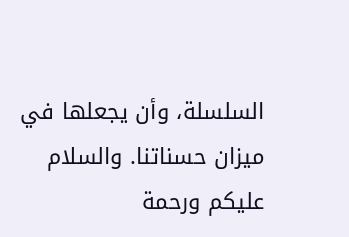السلسلة، وأن يجعلها في ميزان حسناتنا. والسلام عليكم ورحمة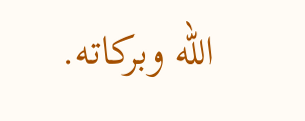الله وبركاته.